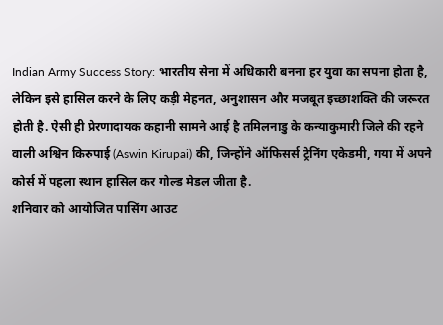Indian Army Success Story: भारतीय सेना में अधिकारी बनना हर युवा का सपना होता है, लेकिन इसे हासिल करने के लिए कड़ी मेहनत, अनुशासन और मजबूत इच्छाशक्ति की जरूरत होती है. ऐसी ही प्रेरणादायक कहानी सामने आई है तमिलनाडु के कन्याकुमारी जिले की रहने वाली अश्विन किरुपाई (Aswin Kirupai) की, जिन्होंने ऑफिसर्स ट्रेनिंग एकेडमी, गया में अपने कोर्स में पहला स्थान हासिल कर गोल्ड मेडल जीता है.
शनिवार को आयोजित पासिंग आउट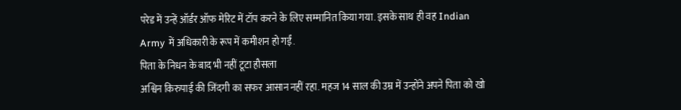परेड में उन्हें ऑर्डर ऑफ मेरिट में टॉप करने के लिए सम्मानित किया गया. इसके साथ ही वह Indian Army में अधिकारी के रूप में कमीशन हो गईं.
पिता के निधन के बाद भी नहीं टूटा हौसला
अश्विन किरुपाई की जिंदगी का सफर आसान नहीं रहा. महज 14 साल की उम्र में उन्होंने अपने पिता को खो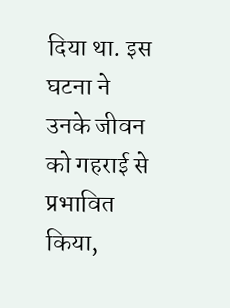दिया था. इस घटना ने उनके जीवन को गहराई से प्रभावित किया,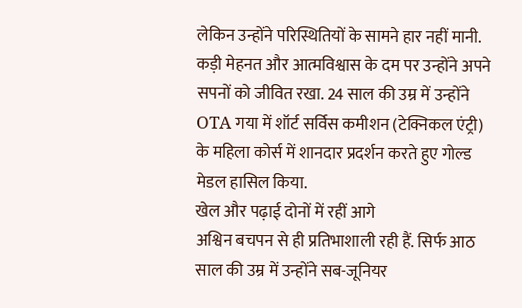लेकिन उन्होंने परिस्थितियों के सामने हार नहीं मानी. कड़ी मेहनत और आत्मविश्वास के दम पर उन्होंने अपने सपनों को जीवित रखा. 24 साल की उम्र में उन्होंने OTA गया में शॉर्ट सर्विस कमीशन (टेक्निकल एंट्री) के महिला कोर्स में शानदार प्रदर्शन करते हुए गोल्ड मेडल हासिल किया.
खेल और पढ़ाई दोनों में रहीं आगे
अश्विन बचपन से ही प्रतिभाशाली रही हैं. सिर्फ आठ साल की उम्र में उन्होंने सब-जूनियर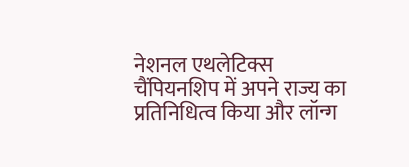नेशनल एथलेटिक्स चैंपियनशिप में अपने राज्य का प्रतिनिधित्व किया और लॉन्ग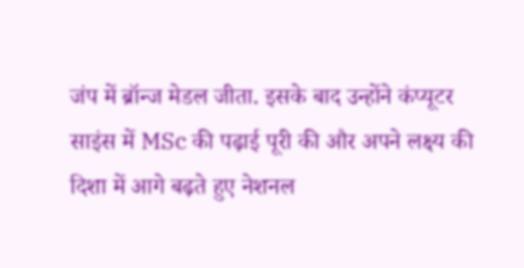जंप में ब्रॉन्ज मेडल जीता. इसके बाद उन्होंने कंप्यूटर साइंस में MSc की पढ़ाई पूरी की और अपने लक्ष्य की दिशा में आगे बढ़ते हुए नेशनल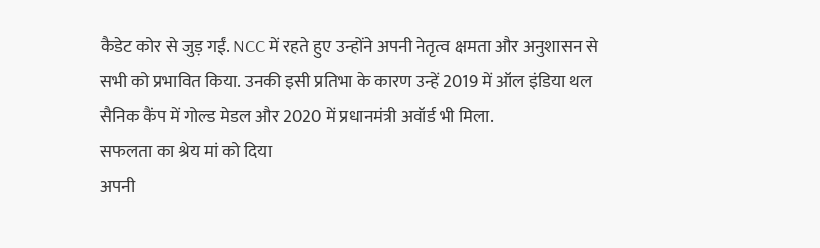कैडेट कोर से जुड़ गईं. NCC में रहते हुए उन्होंने अपनी नेतृत्व क्षमता और अनुशासन से सभी को प्रभावित किया. उनकी इसी प्रतिभा के कारण उन्हें 2019 में ऑल इंडिया थल सैनिक कैंप में गोल्ड मेडल और 2020 में प्रधानमंत्री अवॉर्ड भी मिला.
सफलता का श्रेय मां को दिया
अपनी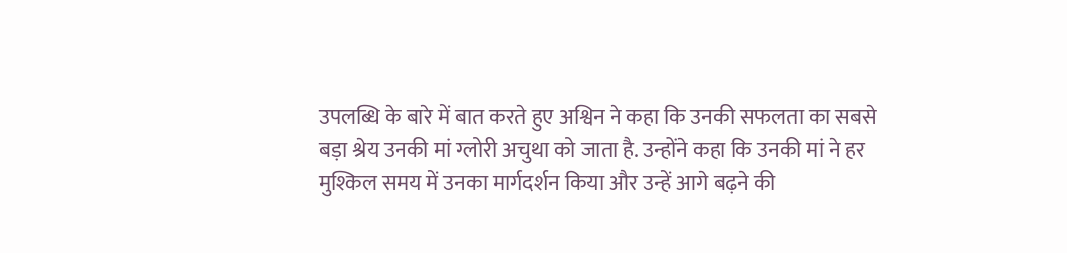उपलब्धि के बारे में बात करते हुए अश्विन ने कहा कि उनकी सफलता का सबसे बड़ा श्रेय उनकी मां ग्लोरी अचुथा को जाता है. उन्होंने कहा कि उनकी मां ने हर मुश्किल समय में उनका मार्गदर्शन किया और उन्हें आगे बढ़ने की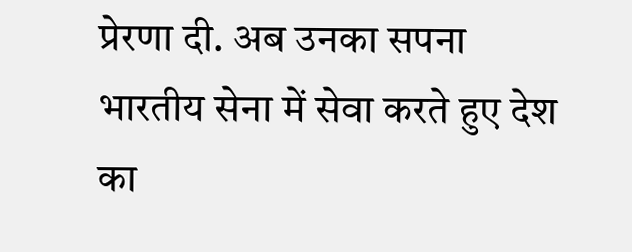प्रेरणा दी. अब उनका सपना भारतीय सेना में सेवा करते हुए देश का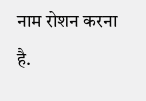नाम रोशन करना है.